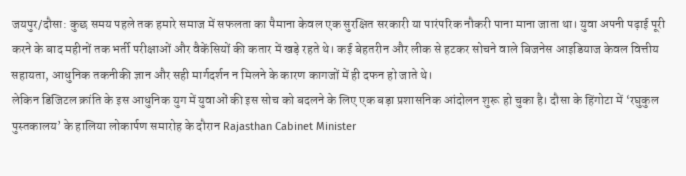जयपुर/दौसा: कुछ समय पहले तक हमारे समाज में सफलता का पैमाना केवल एक सुरक्षित सरकारी या पारंपरिक नौकरी पाना माना जाता था। युवा अपनी पढ़ाई पूरी करने के बाद महीनों तक भर्ती परीक्षाओं और वैकेंसियों की कतार में खड़े रहते थे। कई बेहतरीन और लीक से हटकर सोचने वाले बिजनेस आइडियाज केवल वित्तीय सहायता, आधुनिक तकनीकी ज्ञान और सही मार्गदर्शन न मिलने के कारण कागजों में ही दफन हो जाते थे।
लेकिन डिजिटल क्रांति के इस आधुनिक युग में युवाओं की इस सोच को बदलने के लिए एक बड़ा प्रशासनिक आंदोलन शुरू हो चुका है। दौसा के हिंगोटा में ‘रघुकुल पुस्तकालय’ के हालिया लोकार्पण समारोह के दौरान Rajasthan Cabinet Minister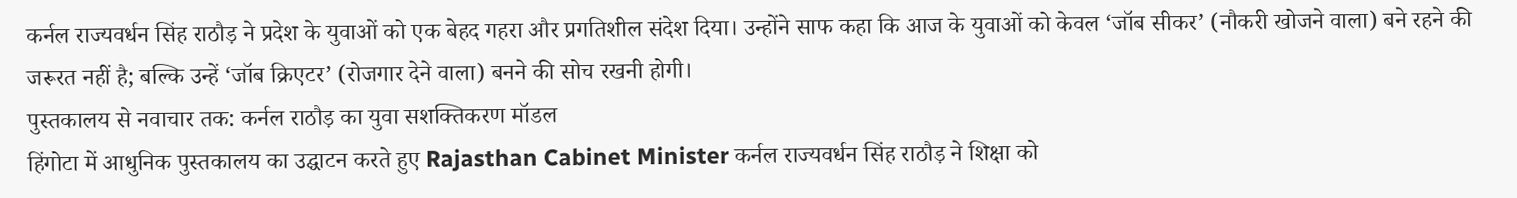कर्नल राज्यवर्धन सिंह राठौड़ ने प्रदेश के युवाओं को एक बेहद गहरा और प्रगतिशील संदेश दिया। उन्होंने साफ कहा कि आज के युवाओं को केवल ‘जॉब सीकर’ (नौकरी खोजने वाला) बने रहने की जरूरत नहीं है; बल्कि उन्हें ‘जॉब क्रिएटर’ (रोजगार देने वाला) बनने की सोच रखनी होगी।
पुस्तकालय से नवाचार तक: कर्नल राठौड़ का युवा सशक्तिकरण मॉडल
हिंगोटा में आधुनिक पुस्तकालय का उद्घाटन करते हुए Rajasthan Cabinet Minister कर्नल राज्यवर्धन सिंह राठौड़ ने शिक्षा को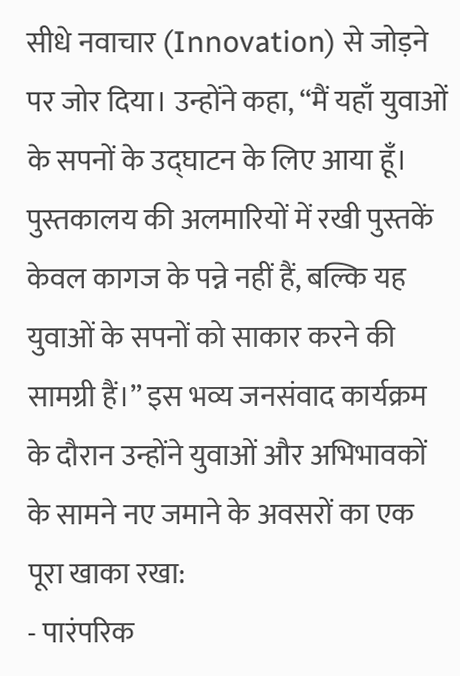सीधे नवाचार (Innovation) से जोड़ने पर जोर दिया। उन्होंने कहा, “मैं यहाँ युवाओं के सपनों के उद्घाटन के लिए आया हूँ। पुस्तकालय की अलमारियों में रखी पुस्तकें केवल कागज के पन्ने नहीं हैं, बल्कि यह युवाओं के सपनों को साकार करने की सामग्री हैं।” इस भव्य जनसंवाद कार्यक्रम के दौरान उन्होंने युवाओं और अभिभावकों के सामने नए जमाने के अवसरों का एक पूरा खाका रखा:
- पारंपरिक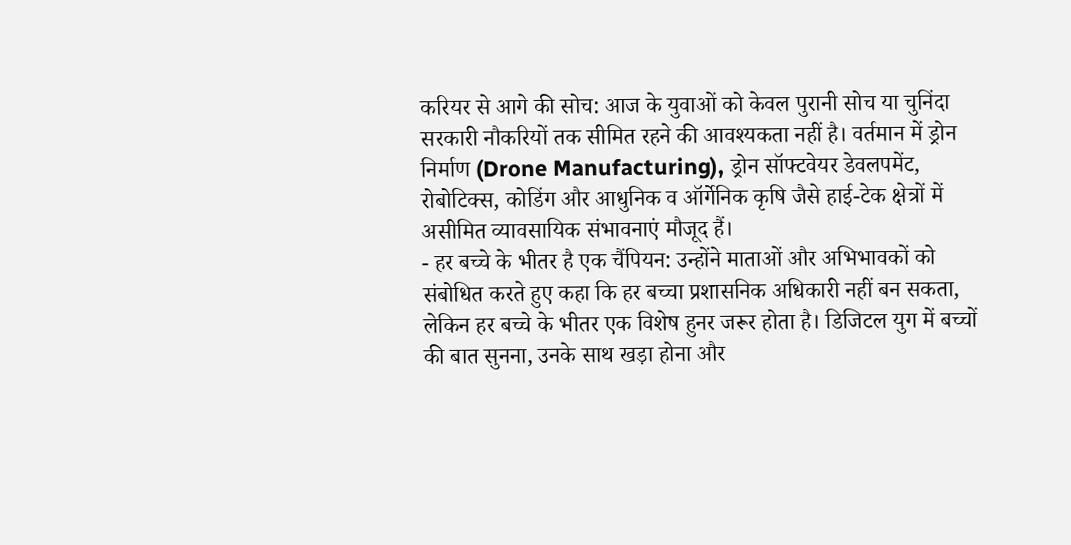करियर से आगे की सोच: आज के युवाओं को केवल पुरानी सोच या चुनिंदा सरकारी नौकरियों तक सीमित रहने की आवश्यकता नहीं है। वर्तमान में ड्रोन निर्माण (Drone Manufacturing), ड्रोन सॉफ्टवेयर डेवलपमेंट, रोबोटिक्स, कोडिंग और आधुनिक व ऑर्गेनिक कृषि जैसे हाई-टेक क्षेत्रों में असीमित व्यावसायिक संभावनाएं मौजूद हैं।
- हर बच्चे के भीतर है एक चैंपियन: उन्होंने माताओं और अभिभावकों को संबोधित करते हुए कहा कि हर बच्चा प्रशासनिक अधिकारी नहीं बन सकता, लेकिन हर बच्चे के भीतर एक विशेष हुनर जरूर होता है। डिजिटल युग में बच्चों की बात सुनना, उनके साथ खड़ा होना और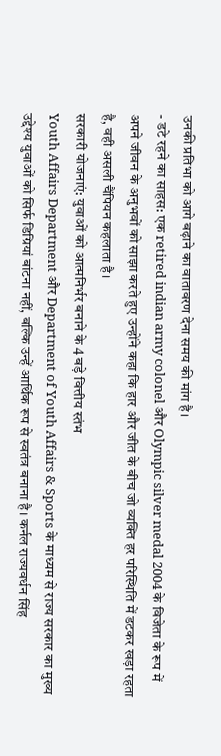उनकी प्रतिभा को आगे बढ़ाने का वातावरण देना समय की मांग है।
- डटे रहने का साहस: एक retired indian army colonel और Olympic silver medal 2004 के विजेता के रूप में अपने जीवन के अनुभवों को साझा करते हुए उन्होंने कहा कि हार और जीत के बीच जो व्यक्ति हर परिस्थिति में डटकर खड़ा रहता है, वही असली चैंपियन कहलाता है।
सरकारी योजनाएं: युवाओं को आत्मनिर्भर बनाने के 4 बड़े वित्तीय स्तंभ
Youth Affairs Department और Department of Youth Affairs & Sports के माध्यम से राज्य सरकार का मुख्य उद्देश्य युवाओं को सिर्फ डिग्रियां बांटना नहीं, बल्कि उन्हें आर्थिक रूप से स्वतंत्र बनाना है। कर्नल राज्यवर्धन सिंह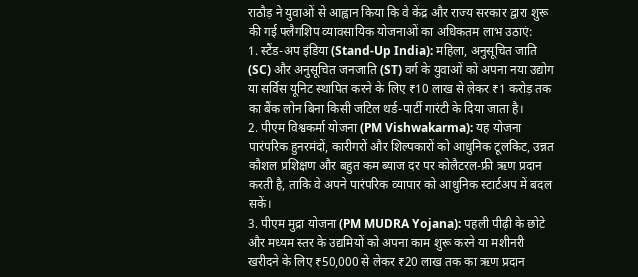राठौड़ ने युवाओं से आह्वान किया कि वे केंद्र और राज्य सरकार द्वारा शुरू की गई फ्लैगशिप व्यावसायिक योजनाओं का अधिकतम लाभ उठाएं:
1. स्टैंड-अप इंडिया (Stand-Up India): महिला, अनुसूचित जाति (SC) और अनुसूचित जनजाति (ST) वर्ग के युवाओं को अपना नया उद्योग या सर्विस यूनिट स्थापित करने के लिए ₹10 लाख से लेकर ₹1 करोड़ तक का बैंक लोन बिना किसी जटिल थर्ड-पार्टी गारंटी के दिया जाता है।
2. पीएम विश्वकर्मा योजना (PM Vishwakarma): यह योजना पारंपरिक हुनरमंदों, कारीगरों और शिल्पकारों को आधुनिक टूलकिट, उन्नत कौशल प्रशिक्षण और बहुत कम ब्याज दर पर कोलैटरल-फ्री ऋण प्रदान करती है, ताकि वे अपने पारंपरिक व्यापार को आधुनिक स्टार्टअप में बदल सकें।
3. पीएम मुद्रा योजना (PM MUDRA Yojana): पहली पीढ़ी के छोटे और मध्यम स्तर के उद्यमियों को अपना काम शुरू करने या मशीनरी खरीदने के लिए ₹50,000 से लेकर ₹20 लाख तक का ऋण प्रदान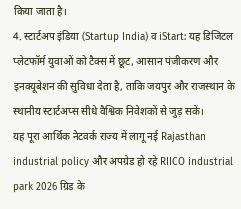किया जाता है।
4. स्टार्टअप इंडिया (Startup India) व iStart: यह डिजिटल प्लेटफॉर्म युवाओं को टैक्स में छूट, आसान पंजीकरण और इनक्यूबेशन की सुविधा देता है, ताकि जयपुर और राजस्थान के स्थानीय स्टार्टअप्स सीधे वैश्विक निवेशकों से जुड़ सकें।
यह पूरा आर्थिक नेटवर्क राज्य में लागू नई Rajasthan industrial policy और अपग्रेड हो रहे RIICO industrial park 2026 ग्रिड के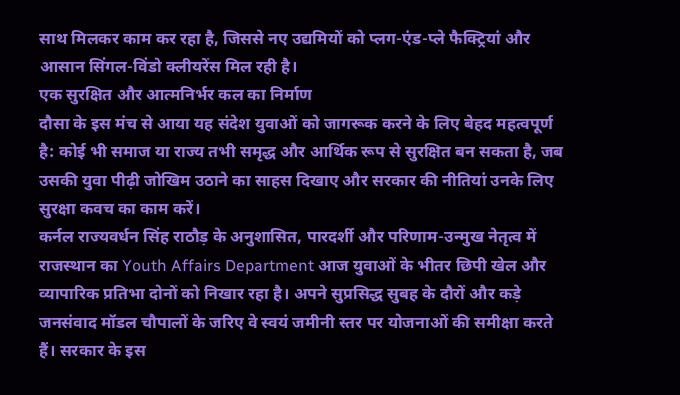साथ मिलकर काम कर रहा है, जिससे नए उद्यमियों को प्लग-एंड-प्ले फैक्ट्रियां और आसान सिंगल-विंडो क्लीयरेंस मिल रही है।
एक सुरक्षित और आत्मनिर्भर कल का निर्माण
दौसा के इस मंच से आया यह संदेश युवाओं को जागरूक करने के लिए बेहद महत्वपूर्ण है: कोई भी समाज या राज्य तभी समृद्ध और आर्थिक रूप से सुरक्षित बन सकता है, जब उसकी युवा पीढ़ी जोखिम उठाने का साहस दिखाए और सरकार की नीतियां उनके लिए सुरक्षा कवच का काम करें।
कर्नल राज्यवर्धन सिंह राठौड़ के अनुशासित, पारदर्शी और परिणाम-उन्मुख नेतृत्व में राजस्थान का Youth Affairs Department आज युवाओं के भीतर छिपी खेल और व्यापारिक प्रतिभा दोनों को निखार रहा है। अपने सुप्रसिद्ध सुबह के दौरों और कड़े जनसंवाद मॉडल चौपालों के जरिए वे स्वयं जमीनी स्तर पर योजनाओं की समीक्षा करते हैं। सरकार के इस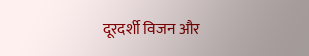दूरदर्शी विजन और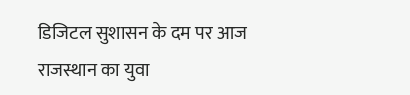डिजिटल सुशासन के दम पर आज राजस्थान का युवा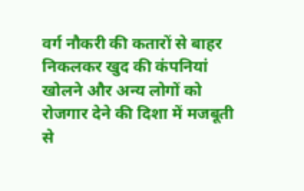वर्ग नौकरी की कतारों से बाहर निकलकर खुद की कंपनियां खोलने और अन्य लोगों को रोजगार देने की दिशा में मजबूती से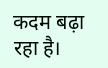कदम बढ़ा रहा है।